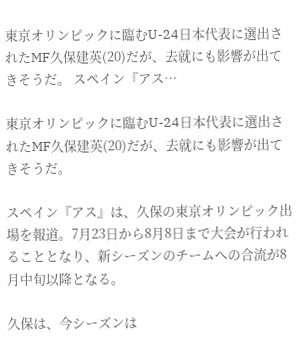東京オリンピックに臨むU-24日本代表に選出されたMF久保建英(20)だが、去就にも影響が出てきそうだ。 スペイン『アス…

東京オリンピックに臨むU-24日本代表に選出されたMF久保建英(20)だが、去就にも影響が出てきそうだ。

スペイン『アス』は、久保の東京オリンピック出場を報道。7月23日から8月8日まで大会が行われることとなり、新シーズンのチームへの合流が8月中旬以降となる。

久保は、今シーズンは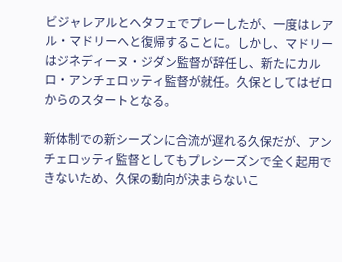ビジャレアルとヘタフェでプレーしたが、一度はレアル・マドリーへと復帰することに。しかし、マドリーはジネディーヌ・ジダン監督が辞任し、新たにカルロ・アンチェロッティ監督が就任。久保としてはゼロからのスタートとなる。

新体制での新シーズンに合流が遅れる久保だが、アンチェロッティ監督としてもプレシーズンで全く起用できないため、久保の動向が決まらないこ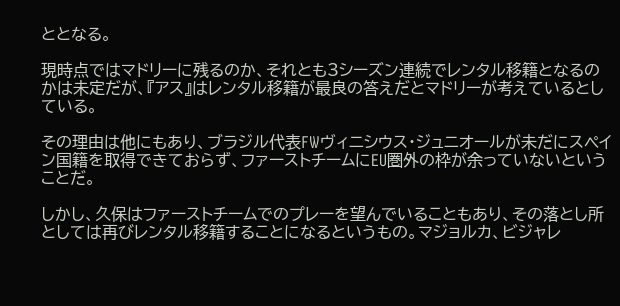ととなる。

現時点ではマドリーに残るのか、それとも3シーズン連続でレンタル移籍となるのかは未定だが、『アス』はレンタル移籍が最良の答えだとマドリーが考えているとしている。

その理由は他にもあり、ブラジル代表FWヴィニシウス・ジュニオールが未だにスペイン国籍を取得できておらず、ファーストチームにEU圏外の枠が余っていないということだ。

しかし、久保はファーストチームでのプレーを望んでいることもあり、その落とし所としては再びレンタル移籍することになるというもの。マジョルカ、ビジャレ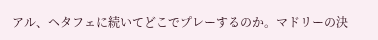アル、ヘタフェに続いてどこでプレーするのか。マドリーの決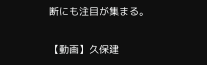断にも注目が集まる。

【動画】久保建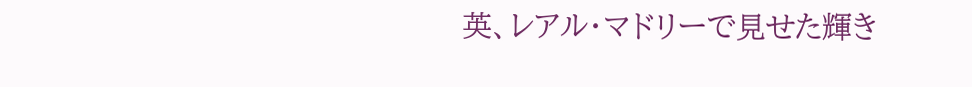英、レアル・マドリーで見せた輝き